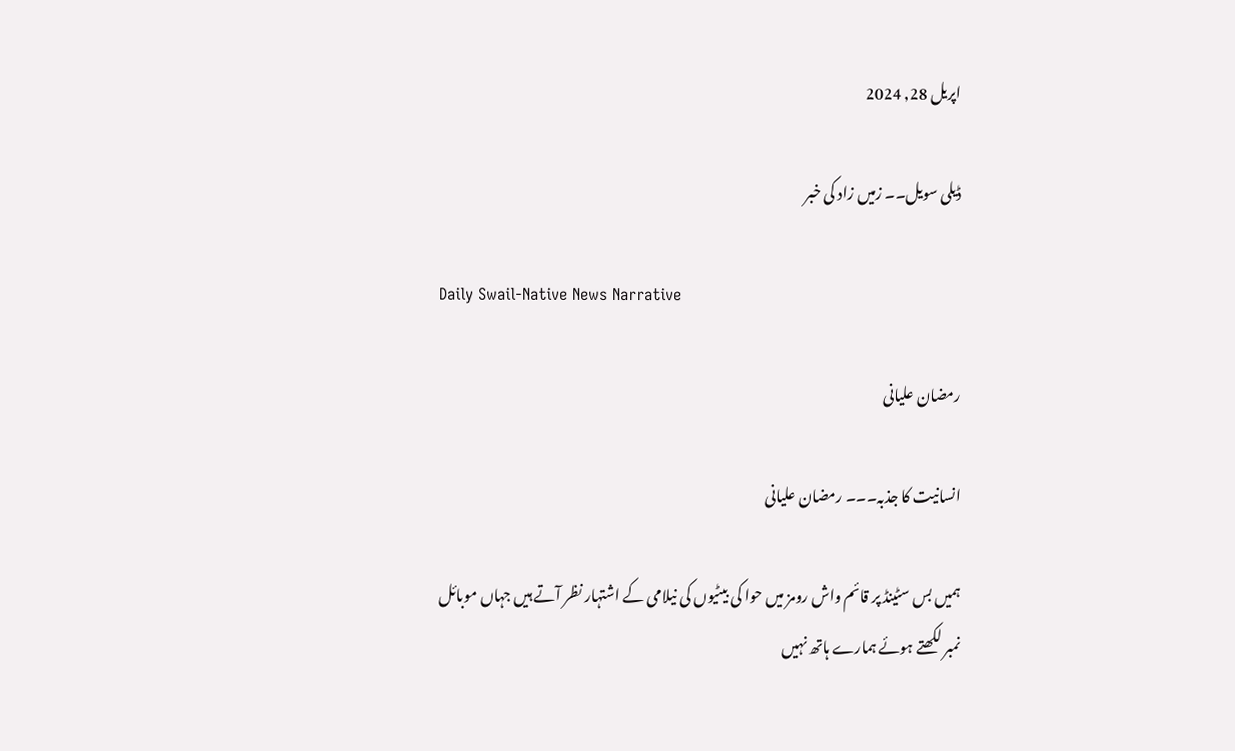اپریل 28, 2024

ڈیلی سویل۔۔ زمیں زاد کی خبر

Daily Swail-Native News Narrative

رمضان علیانی

انسانیت کا جذبہ۔۔۔ رمضان علیانی

ہمیں بس سٹینڈ پر قائم واش رومز میں حوا کی بیٹیوں کی نیلامی کے اشتہار نظر آتے ہیں جہاں موبائل نمبر لکھتے ہوئے ہمارے ہاتھ نہیں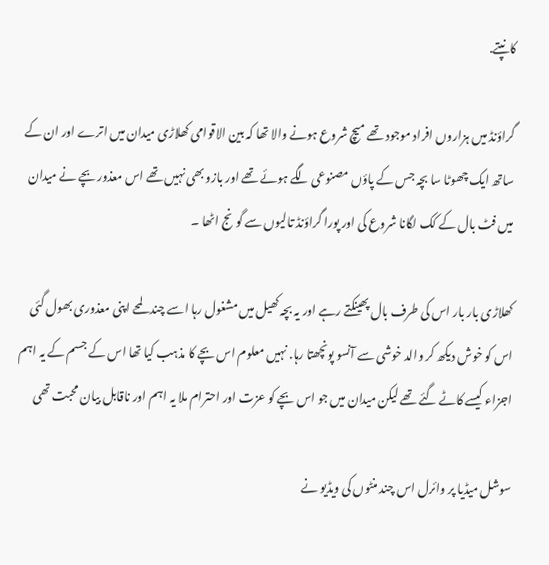کانپتے.

گراؤنڈ میں ہزاروں افراد موجود تھے میچ شروع ہونے والا تھا کہ بین الاقوامی کھلاڑی میدان میں اترے اور ان کے ساتھ ایک چھوٹا سا بچہ جس کے پاؤں مصنوعی لگے ہوئے تھے اور بازو بھی نہیں تھے اس معذور بچے نے میدان میں فٹ بال کے کک لگانا شروع کی اور پورا گراؤنڈ تالیوں سے گونج اٹھا ۔

کھلاڑی بار بار اس کی طرف بال پھینکتے رہے اور یہ بچہ کھیل میں مشغول رہا اسے چند لمحے اپنی معذوری بھول گئی اس کو خوش دیکھ کر والد خوشی سے آنسو پونچھتا رہا. نہیں معلوم اس بچے کا مذہب کیا تھا اس کے جسم کے یہ اہم اجزاء کیسے کاٹے گئے تھے لیکن میدان میں جو اس بچے کو عزت اور احترام ملا یہ اہم اور ناقابل بیان محبت تھی

سوشل میڈیا پر وائرل اس چند منٹوں کی ویڈیو نے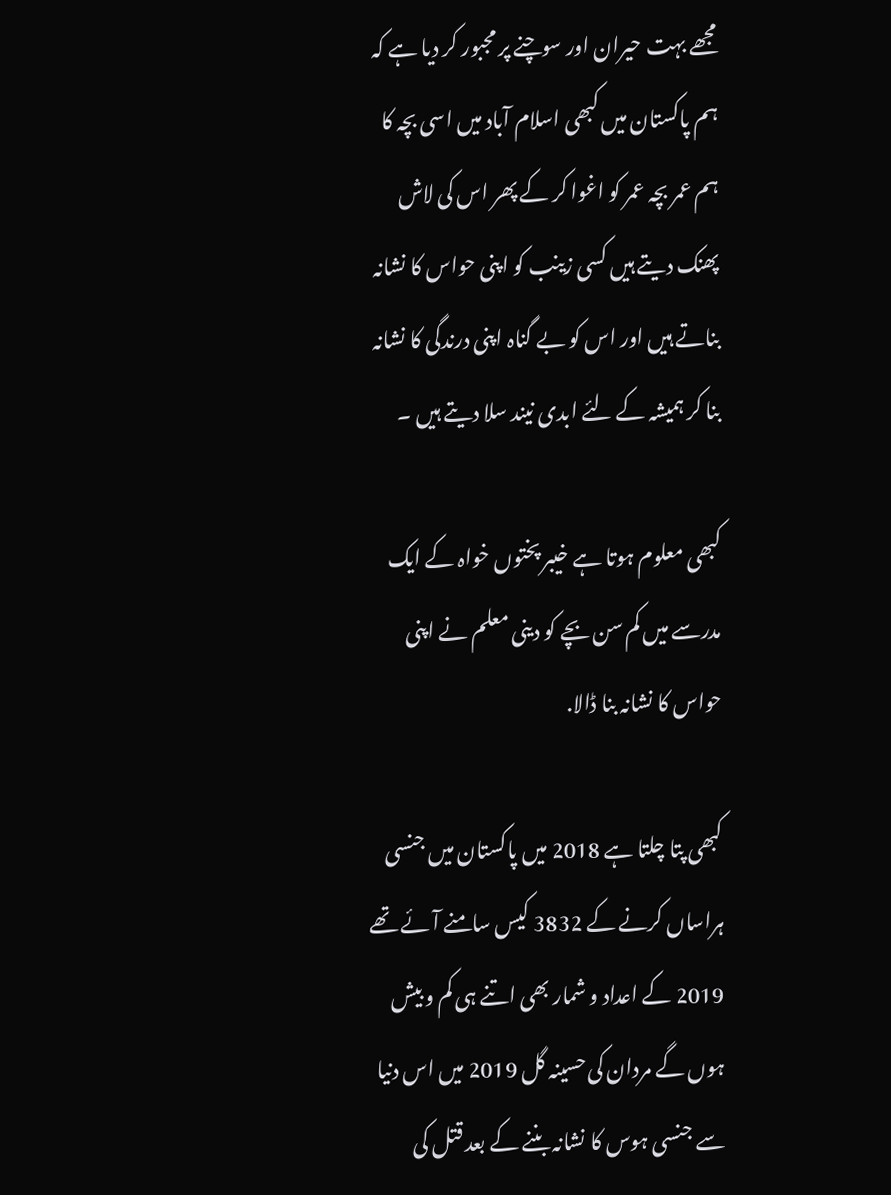مجھے بہت حیران اور سوچنے پر مجبور کر دیا ہے کہ ہم پاکستان میں کبھی اسلام آباد میں اسی بچہ کا ہم عمر بچہ عمر کو اغوا کر کے پھر اس کی لاش پھنک دیتے ہیں کسی زینب کو اپنی حواس کا نشانہ بناتے ہیں اور اس کو بے گناہ اپنی درندگی کا نشانہ بنا کر ہمیشہ کے لئے ابدی نیند سلا دیتے ہیں ۔

کبھی معلوم ہوتا ہے خیبر پختوں خواہ کے ایک مدرسے میں کم سن بچے کو دینی معلم نے اپنی حواس کا نشانہ بنا ڈالا.

کبھی پتا چلتا ہے 2018 میں پاکستان میں جنسی ہراساں کرنے کے 3832 کیس سامنے آئے تھے 2019 کے اعداد و شمار بھی اتنے ہی کم و بیش ہوں گے مردان کی حسینہ گل 2019 میں اس دنیا سے جنسی ہوس کا نشانہ بننے کے بعد قتل کی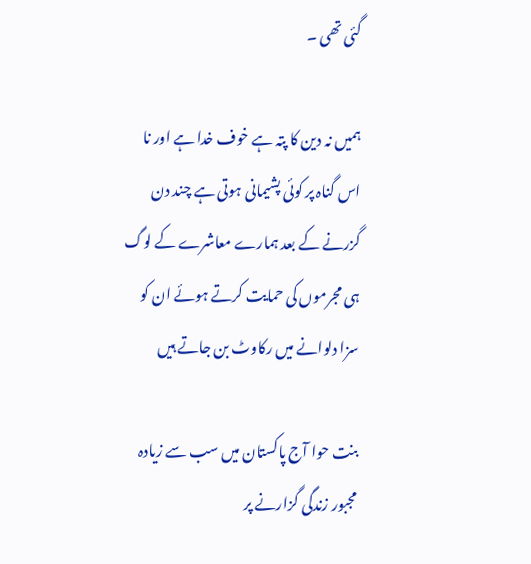گئی تھی ۔

ہمیں نہ دین کا پتہ ہے خوف خدا ہے اور نا اس گناہ پر کوئی پشیمانی ہوتی ہے چند دن گزرنے کے بعد ہمارے معاشرے کے لوگ ہی مجرموں کی حمایت کرتے ہوئے ان کو سزا دلوانے میں رکاوٹ بن جاتے ہیں

بنت حوا آج پاکستان میں سب سے زیادہ مجبور زندگی گزارنے پر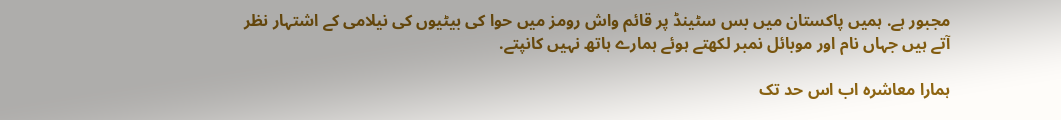مجبور ہے. ہمیں پاکستان میں بس سٹینڈ پر قائم واش رومز میں حوا کی بیٹیوں کی نیلامی کے اشتہار نظر آتے ہیں جہاں نام اور موبائل نمبر لکھتے ہوئے ہمارے ہاتھ نہیں کانپتے.

ہمارا معاشرہ اب اس حد تک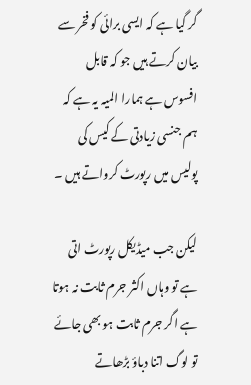گر گیا ہے کہ ایسی برائی کو فخر سے بیان کرتے ہیں جو کہ قابل افسوس ہے ہمارا المیہ یہ ہے کہ ہم جنسی زیادتی کے کیس کی پولیس میں رپورٹ کرواتے ہیں ۔

لیکن جب میڈیکل رپورٹ اتی ہے تو وہاں اکثر جرم ثابت نہ ہوتا ہے اگر جرم ثابت ہو بھی جائے تو لوگ اتنا دباؤ بڑھاتے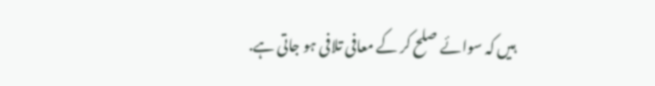ہیں کہ سوائے صلح کر کے معافی تلافی ہو جاتی ہے.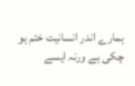ہمارے اندر انسانیت ختم ہو چکی ہے ورنہ ایسے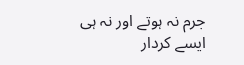جرم نہ ہوتے اور نہ ہی ایسے کردار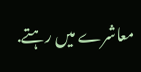معاشرے میں رہتے.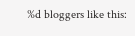%d bloggers like this: